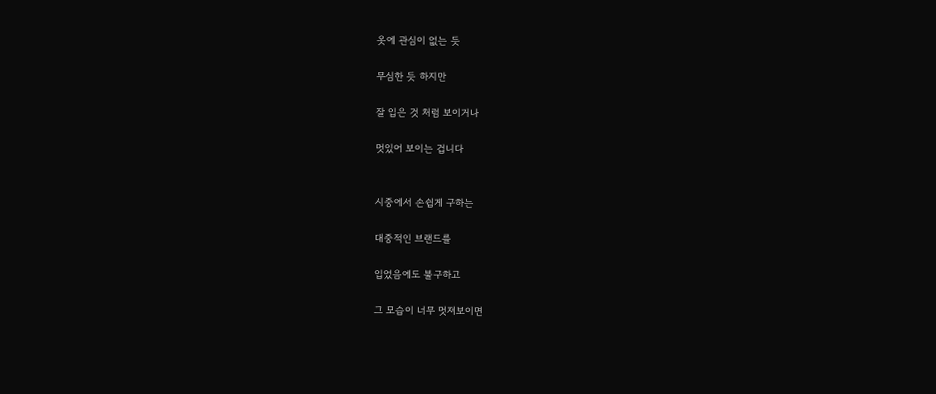옷에 관심이 없는 듯

무심한 듯 하지만

잘 입은 것 처럼 보이거나

멋있어 보이는 겁니다


시중에서 손쉽게 구하는

대중적인 브랜드를

입었음에도 불구하고

그 모습이 너무 멋져보이면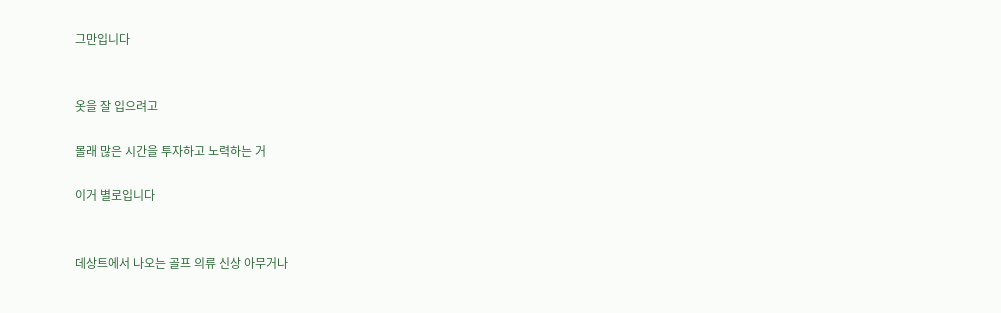그만입니다


옷을 잘 입으려고

몰래 많은 시간을 투자하고 노력하는 거

이거 별로입니다


데상트에서 나오는 골프 의류 신상 아무거나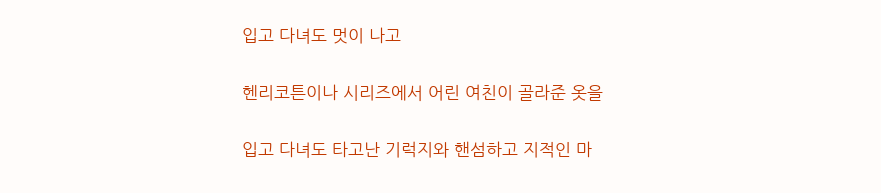입고 다녀도 멋이 나고

헨리코튼이나 시리즈에서 어린 여친이 골라준 옷을

입고 다녀도 타고난 기럭지와 핸섬하고 지적인 마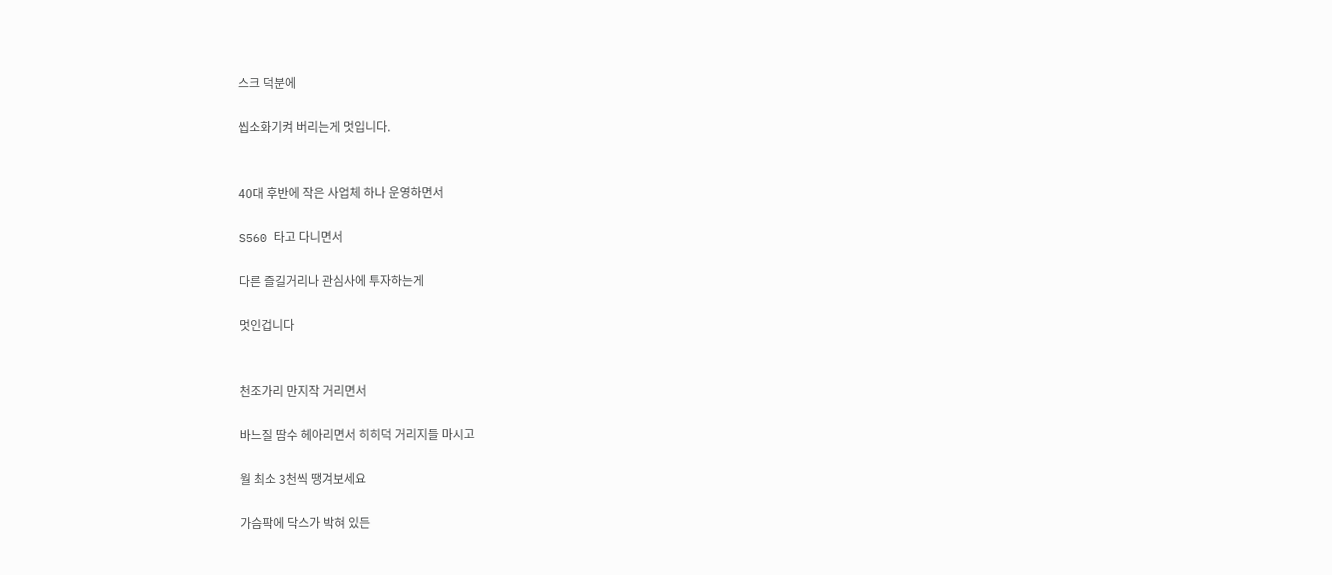스크 덕분에

씹소화기켜 버리는게 멋입니다.


40대 후반에 작은 사업체 하나 운영하면서

S560 타고 다니면서

다른 즐길거리나 관심사에 투자하는게

멋인겁니다


천조가리 만지작 거리면서

바느질 땀수 헤아리면서 히히덕 거리지들 마시고

월 최소 3천씩 땡겨보세요

가슴팍에 닥스가 박혀 있든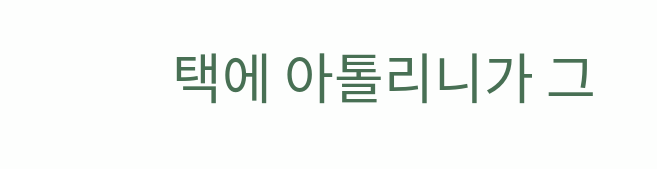택에 아톨리니가 그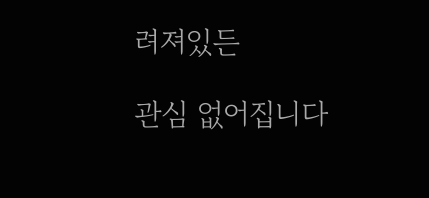려져있든

관심 없어집니다